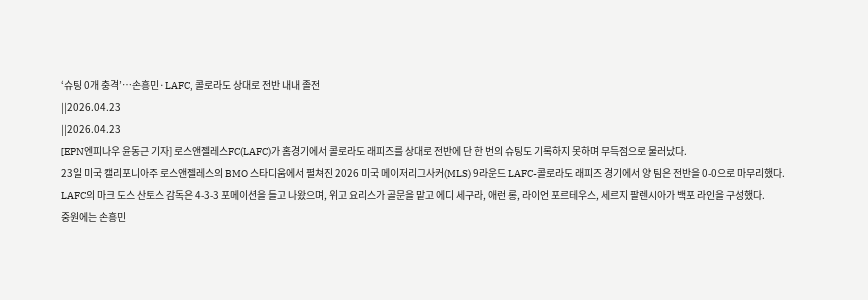‘슈팅 0개 충격’…손흥민·LAFC, 콜로라도 상대로 전반 내내 졸전
||2026.04.23
||2026.04.23
[EPN엔피나우 윤동근 기자] 로스앤젤레스FC(LAFC)가 홈경기에서 콜로라도 래피즈를 상대로 전반에 단 한 번의 슈팅도 기록하지 못하며 무득점으로 물러났다.
23일 미국 캘리포니아주 로스앤젤레스의 BMO 스타디움에서 펼쳐진 2026 미국 메이저리그사커(MLS) 9라운드 LAFC-콜로라도 래피즈 경기에서 양 팀은 전반을 0-0으로 마무리했다.
LAFC의 마크 도스 산토스 감독은 4-3-3 포메이션을 들고 나왔으며, 위고 요리스가 골문을 맡고 에디 세구라, 애런 롱, 라이언 포르테우스, 세르지 팔렌시아가 백포 라인을 구성했다.
중원에는 손흥민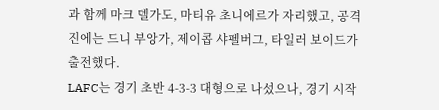과 함께 마크 델가도, 마티유 초니에르가 자리했고, 공격진에는 드니 부앙가, 제이콥 샤펠버그, 타일러 보이드가 출전했다.
LAFC는 경기 초반 4-3-3 대형으로 나섰으나, 경기 시작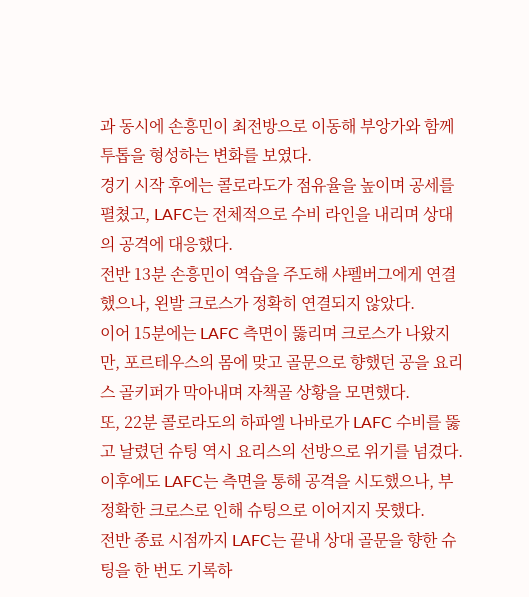과 동시에 손흥민이 최전방으로 이동해 부앙가와 함께 투톱을 형성하는 변화를 보였다.
경기 시작 후에는 콜로라도가 점유율을 높이며 공세를 펼쳤고, LAFC는 전체적으로 수비 라인을 내리며 상대의 공격에 대응했다.
전반 13분 손흥민이 역습을 주도해 샤펠버그에게 연결했으나, 왼발 크로스가 정확히 연결되지 않았다.
이어 15분에는 LAFC 측면이 뚫리며 크로스가 나왔지만, 포르테우스의 몸에 맞고 골문으로 향했던 공을 요리스 골키퍼가 막아내며 자책골 상황을 모면했다.
또, 22분 콜로라도의 하파엘 나바로가 LAFC 수비를 뚫고 날렸던 슈팅 역시 요리스의 선방으로 위기를 넘겼다.
이후에도 LAFC는 측면을 통해 공격을 시도했으나, 부정확한 크로스로 인해 슈팅으로 이어지지 못했다.
전반 종료 시점까지 LAFC는 끝내 상대 골문을 향한 슈팅을 한 번도 기록하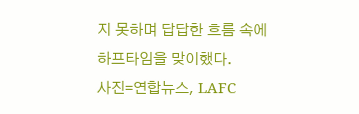지 못하며 답답한 흐름 속에 하프타임을 맞이했다.
사진=연합뉴스, LAFC